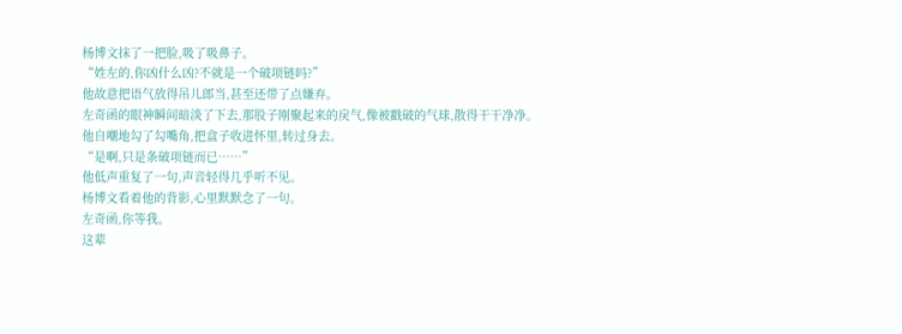杨博文抹了一把脸,吸了吸鼻子。
“姓左的,你凶什么凶?不就是一个破项链吗?”
他故意把语气放得吊儿郎当,甚至还带了点嫌弃。
左奇函的眼神瞬间暗淡了下去,那股子刚聚起来的戾气,像被戳破的气球,散得干干净净。
他自嘲地勾了勾嘴角,把盒子收进怀里,转过身去。
“是啊,只是条破项链而已……”
他低声重复了一句,声音轻得几乎听不见。
杨博文看着他的背影,心里默默念了一句。
左奇函,你等我。
这辈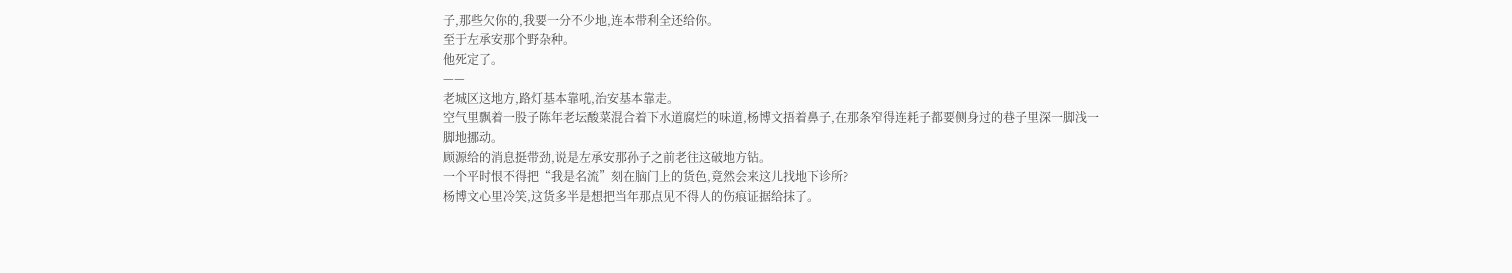子,那些欠你的,我要一分不少地,连本带利全还给你。
至于左承安那个野杂种。
他死定了。
——
老城区这地方,路灯基本靠吼,治安基本靠走。
空气里飘着一股子陈年老坛酸菜混合着下水道腐烂的味道,杨博文捂着鼻子,在那条窄得连耗子都要侧身过的巷子里深一脚浅一脚地挪动。
顾源给的消息挺带劲,说是左承安那孙子之前老往这破地方钻。
一个平时恨不得把“我是名流”刻在脑门上的货色,竟然会来这儿找地下诊所?
杨博文心里冷笑,这货多半是想把当年那点见不得人的伤痕证据给抹了。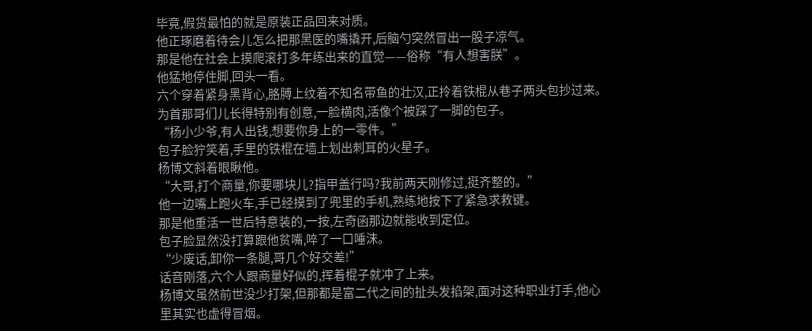毕竟,假货最怕的就是原装正品回来对质。
他正琢磨着待会儿怎么把那黑医的嘴撬开,后脑勺突然冒出一股子凉气。
那是他在社会上摸爬滚打多年练出来的直觉——俗称“有人想害朕”。
他猛地停住脚,回头一看。
六个穿着紧身黑背心,胳膊上纹着不知名带鱼的壮汉,正拎着铁棍从巷子两头包抄过来。
为首那哥们儿长得特别有创意,一脸横肉,活像个被踩了一脚的包子。
“杨小少爷,有人出钱,想要你身上的一零件。”
包子脸狞笑着,手里的铁棍在墙上划出刺耳的火星子。
杨博文斜着眼瞅他。
“大哥,打个商量,你要哪块儿?指甲盖行吗?我前两天刚修过,挺齐整的。”
他一边嘴上跑火车,手已经摸到了兜里的手机,熟练地按下了紧急求救键。
那是他重活一世后特意装的,一按,左奇函那边就能收到定位。
包子脸显然没打算跟他贫嘴,啐了一口唾沫。
“少废话,卸你一条腿,哥几个好交差!”
话音刚落,六个人跟商量好似的,挥着棍子就冲了上来。
杨博文虽然前世没少打架,但那都是富二代之间的扯头发掐架,面对这种职业打手,他心里其实也虚得冒烟。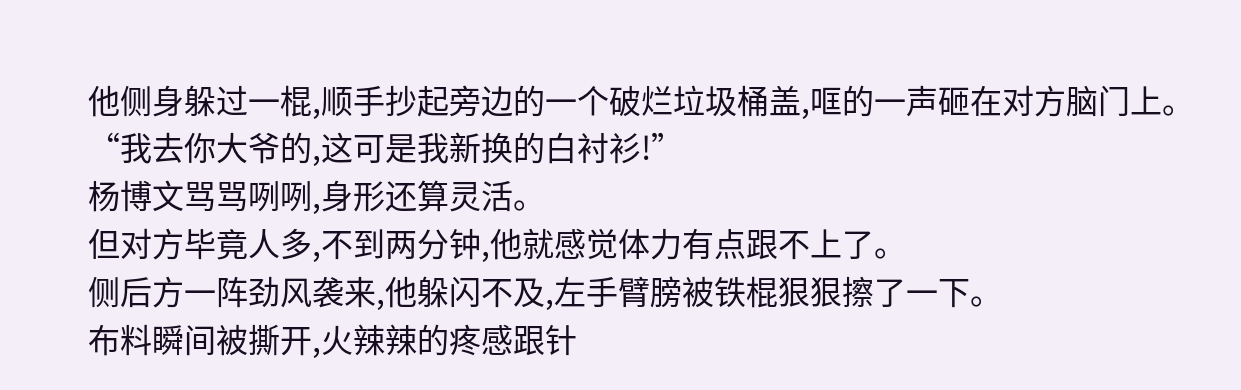他侧身躲过一棍,顺手抄起旁边的一个破烂垃圾桶盖,哐的一声砸在对方脑门上。
“我去你大爷的,这可是我新换的白衬衫!”
杨博文骂骂咧咧,身形还算灵活。
但对方毕竟人多,不到两分钟,他就感觉体力有点跟不上了。
侧后方一阵劲风袭来,他躲闪不及,左手臂膀被铁棍狠狠擦了一下。
布料瞬间被撕开,火辣辣的疼感跟针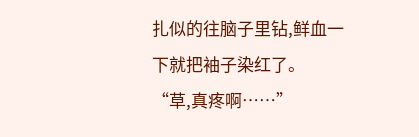扎似的往脑子里钻,鲜血一下就把袖子染红了。
“草,真疼啊……”